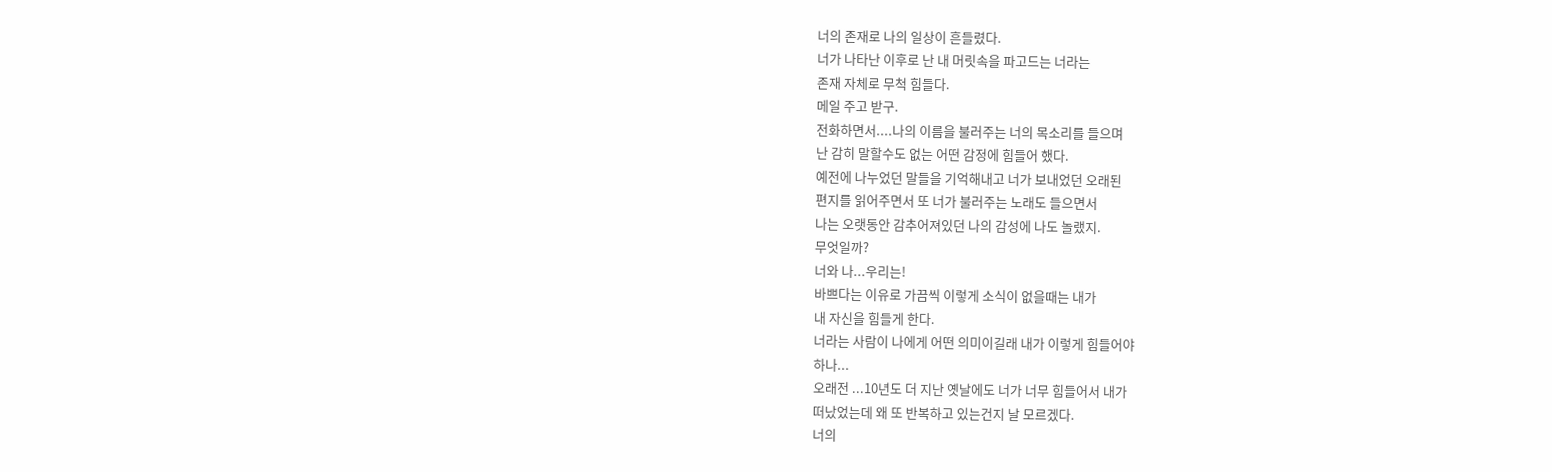너의 존재로 나의 일상이 흔들렸다.
너가 나타난 이후로 난 내 머릿속을 파고드는 너라는
존재 자체로 무척 힘들다.
메일 주고 받구.
전화하면서....나의 이름을 불러주는 너의 목소리를 들으며
난 감히 말할수도 없는 어떤 감정에 힘들어 했다.
예전에 나누었던 말들을 기억해내고 너가 보내었던 오래된
편지를 읽어주면서 또 너가 불러주는 노래도 들으면서
나는 오랫동안 감추어져있던 나의 감성에 나도 놀랬지.
무엇일까?
너와 나...우리는!
바쁘다는 이유로 가끔씩 이렇게 소식이 없을때는 내가
내 자신을 힘들게 한다.
너라는 사람이 나에게 어떤 의미이길래 내가 이렇게 힘들어야
하나...
오래전 ...10년도 더 지난 옛날에도 너가 너무 힘들어서 내가
떠났었는데 왜 또 반복하고 있는건지 날 모르겠다.
너의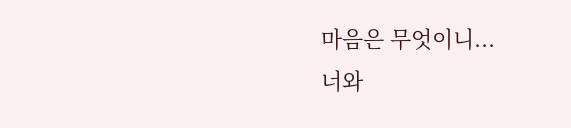마음은 무엇이니...
너와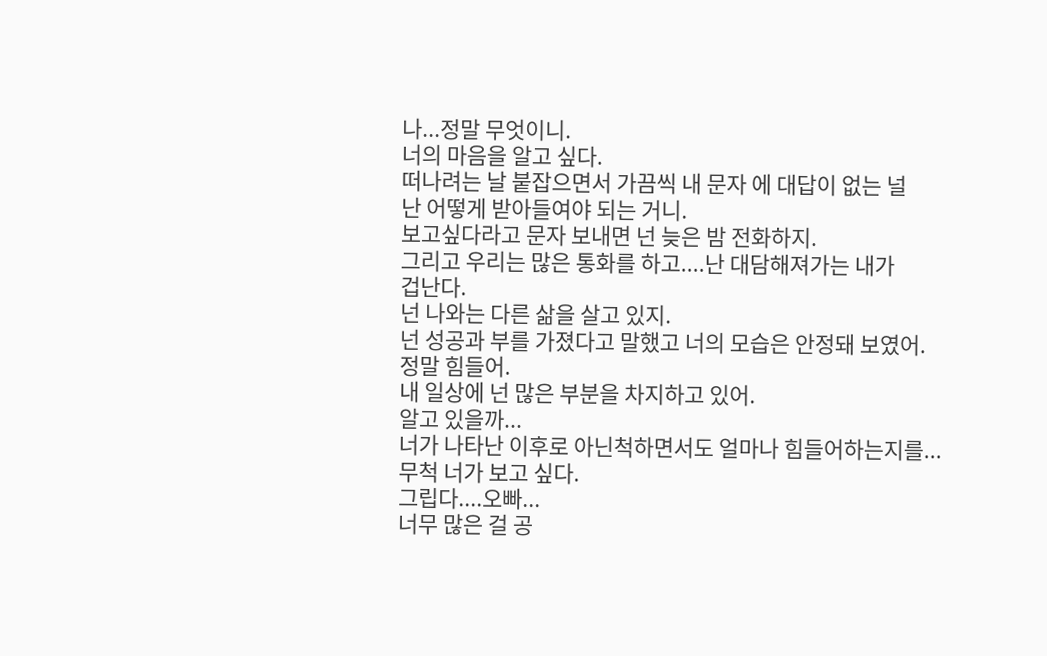나...정말 무엇이니.
너의 마음을 알고 싶다.
떠나려는 날 붙잡으면서 가끔씩 내 문자 에 대답이 없는 널
난 어떻게 받아들여야 되는 거니.
보고싶다라고 문자 보내면 넌 늦은 밤 전화하지.
그리고 우리는 많은 통화를 하고....난 대담해져가는 내가
겁난다.
넌 나와는 다른 삶을 살고 있지.
넌 성공과 부를 가졌다고 말했고 너의 모습은 안정돼 보였어.
정말 힘들어.
내 일상에 넌 많은 부분을 차지하고 있어.
알고 있을까...
너가 나타난 이후로 아닌척하면서도 얼마나 힘들어하는지를...
무척 너가 보고 싶다.
그립다....오빠...
너무 많은 걸 공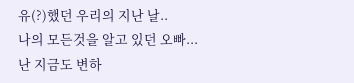유(?)했던 우리의 지난 날..
나의 모든것을 알고 있던 오빠...
난 지금도 변하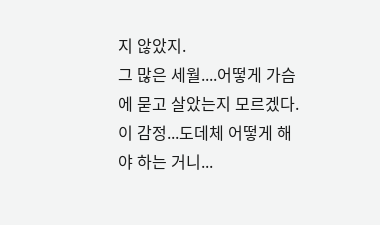지 않았지.
그 많은 세월....어떻게 가슴에 묻고 살았는지 모르겠다.
이 감정...도데체 어떻게 해야 하는 거니...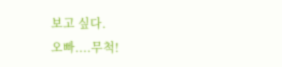보고 싶다.
오빠....무척!